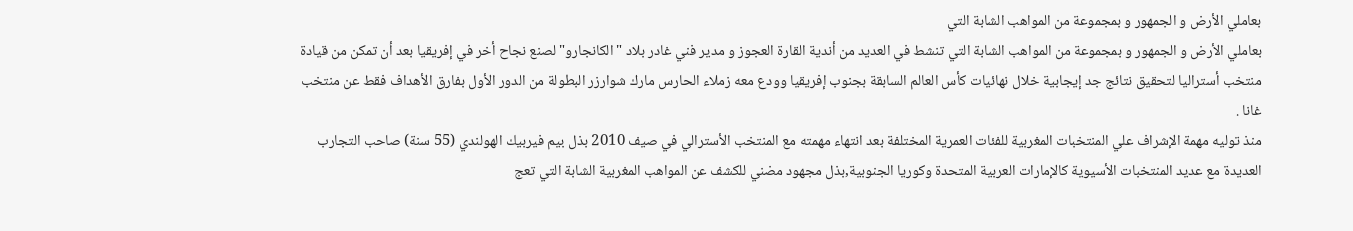بعاملي الأرض و الجمهور و بمجموعة من المواهب الشابة التي
بعاملي الأرض و الجمهور و بمجموعة من المواهب الشابة التي تنشط في العديد من أندية القارة العجوز و مدير فني غادر بلاد "الكانجارو" لصنع نجاح أخر في إفريقيا بعد أن تمكن من قيادة منتخب أستراليا لتحقيق نتائج جد إيجابية خلال نهائيات كأس العالم السابقة بجنوب إفريقيا وودع معه زملاء الحارس مارك شوارزر البطولة من الدور الأول بفارق الأهداف فقط عن منتخب غانا .
منذ توليه مهمة الإشراف علي المنتخبات المغربية للفئات العمرية المختلفة بعد انتهاء مهمته مع المنتخب الأسترالي في صيف 2010 بذل بيم فيربيك الهولندي (55 سنة) صاحب التجارب العديدة مع عديد المنتخبات الأسيوية كالإمارات العربية المتحدة وكوريا الجنوبية,بذل مجهود مضني للكشف عن المواهب المغربية الشابة التي تعج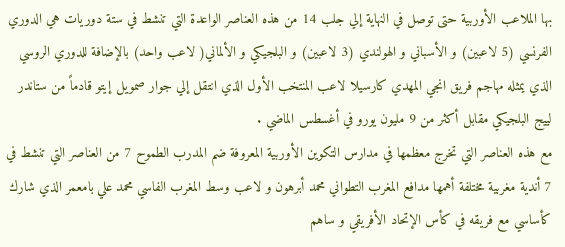بها الملاعب الأوربية حتى توصل في النهاية إلي جلب 14 من هذه العناصر الواعدة التي تنشط في ستة دوريات هي الدوري الفرنسي (5 لاعبين) و الأسباني و الهولندي (3 لاعبين) و البلجيكي و الألماني( لاعب واحد) بالإضافة للدوري الروسي الذي يمثله مهاجم فريق انجي المهدي كارسيلا لاعب المنتخب الأول الذي انتقل إلي جوار صمويل إيتو قادماً من ستاندر لييج البلجيكي مقابل أكثر من 9 مليون يورو في أغسطس الماضي .
مع هذه العناصر التي تخرج معظمها في مدارس التكوين الأوربية المعروفة ضم المدرب الطموح 7 من العناصر التي تنشط في 7 أندية مغربية مختلفة أهمها مدافع المغرب التطواني محمد أبرهون و لاعب وسط المغرب الفاسي محمد علي بامعمر الذي شارك كأساسي مع فريقه في كأس الإتحاد الأفريقي و ساهم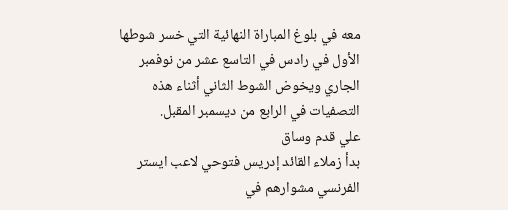معه في بلوغ المباراة النهائية التي خسر شوطها الأول في رادس في التاسع عشر من نوفمبر الجاري ويخوض الشوط الثاني أثناء هذه التصفيات في الرابع من ديسمبر المقبل.
علي قدم وساق
بدأ زملاء القائد إدريس فتوحي لاعب ايستر الفرنسي مشوارهم في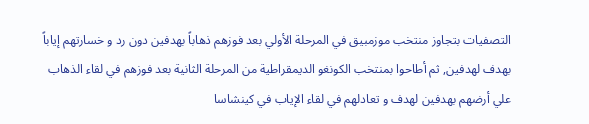التصفيات بتجاوز منتخب موزمبيق في المرحلة الأولي بعد فوزهم ذهاباً بهدفين دون رد و خسارتهم إياباً بهدف لهدفين, ثم أطاحوا بمنتخب الكونغو الديمقراطية من المرحلة الثانية بعد فوزهم في لقاء الذهاب علي أرضهم بهدفين لهدف و تعادلهم في لقاء الإياب في كينشاسا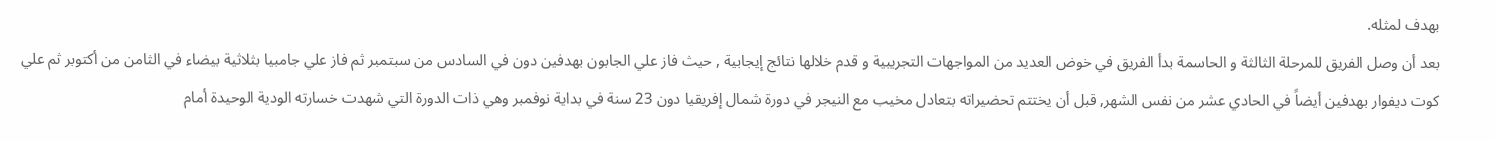بهدف لمثله.
بعد أن وصل الفريق للمرحلة الثالثة و الحاسمة بدأ الفريق في خوض العديد من المواجهات التجريبية و قدم خلالها نتائج إيجابية , حيث فاز علي الجابون بهدفين دون في السادس من سبتمبر ثم فاز علي جامبيا بثلاثية بيضاء في الثامن من أكتوبر ثم علي كوت ديفوار بهدفين أيضاً في الحادي عشر من نفس الشهر, قبل أن يختتم تحضيراته بتعادل مخيب مع النيجر في دورة شمال إفريقيا دون 23 سنة في بداية نوفمبر وهي ذات الدورة التي شهدت خسارته الودية الوحيدة أمام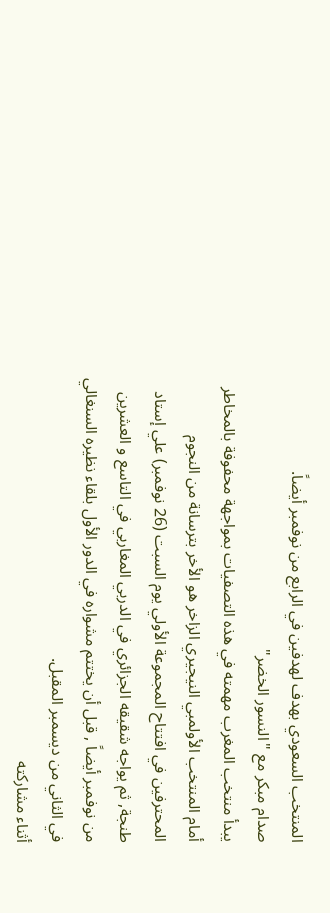المنتخب السعودي بهدف لهدفين في الرابع من نوفمبر أيضاً.
صدام مبكر مع "النسور الخضر"
يبدأ منتخب المغرب مهمته في هذه التصفيات بمواجهة محفوفة بالمخاطر أمام المنتخب الأولمبي النيجيري الزاخر هو الأخر بترسانة من النجوم المحترفين في افتتاح المجموعة الأولي يوم السبت (26 نوفمبر) علي إستاد طنجة, ثم يواجه شقيقه الجزائري في الدربي المغاربي في التاسع و العشرين من نوفمبر أيضاً , قبل أن يختتم مشواره في الدور الأول بلقاء نظيره السنغالي في الثاني من ديسمبر المقبل.
أثناء مشاركته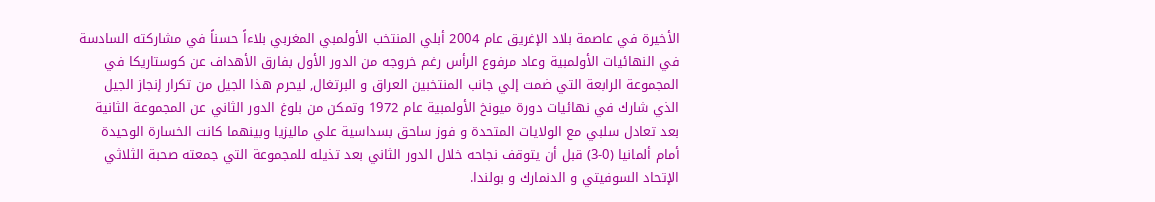الأخيرة في عاصمة بلاد الإغريق عام 2004 أبلي المنتخب الأولمبي المغربي بلاءاً حسناً في مشاركته السادسة في النهائيات الأولمبية وعاد مرفوع الرأس رغم خروجه من الدور الأول بفارق الأهداف عن كوستاريكا في المجموعة الرابعة التي ضمت إلي جانب المنتخبين العراق و البرتغال, ليحرم هذا الجيل من تكرار إنجاز الجيل الذي شارك في نهائيات دورة ميونخ الأولمبية عام 1972 وتمكن من بلوغ الدور الثاني عن المجموعة الثانية بعد تعادل سلبي مع الولايات المتحدة و فوز ساحق بسداسية علي ماليزيا وبينهما كانت الخسارة الوحيدة أمام ألمانيا (0-3) قبل أن يتوقف نجاحه خلال الدور الثاني بعد تذيله للمجموعة التي جمعته صحبة الثلاثي الإتحاد السوفيتي و الدنمارك و بولندا.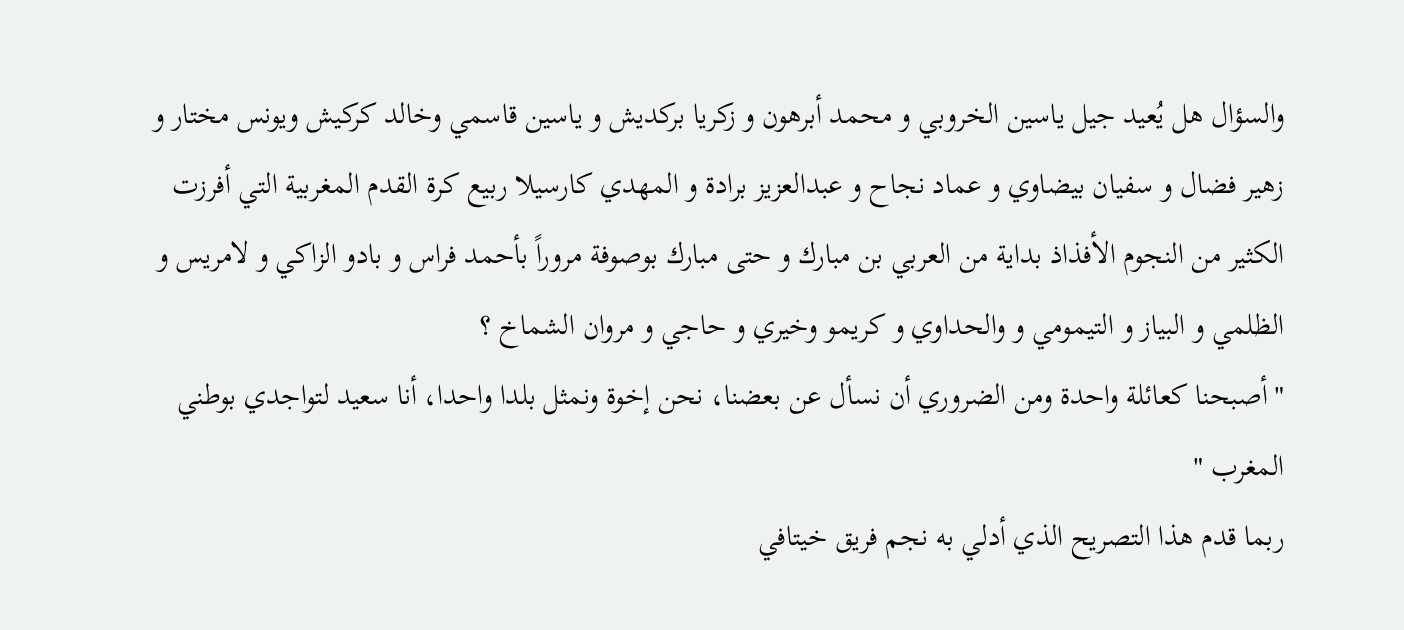والسؤال هل يُعيد جيل ياسين الخروبي و محمد أبرهون و زكريا بركديش و ياسين قاسمي وخالد كركيش ويونس مختار و زهير فضال و سفيان بيضاوي و عماد نجاح و عبدالعزيز برادة و المهدي كارسيلا ربيع كرة القدم المغربية التي أفرزت الكثير من النجوم الأفذاذ بداية من العربي بن مبارك و حتى مبارك بوصوفة مروراً بأحمد فراس و بادو الزاكي و لامريس و الظلمي و البياز و التيمومي و والحداوي و كريمو وخيري و حاجي و مروان الشماخ ؟
"أصبحنا كعائلة واحدة ومن الضروري أن نسأل عن بعضنا، نحن إخوة ونمثل بلدا واحدا، أنا سعيد لتواجدي بوطني المغرب "
ربما قدم هذا التصريح الذي أدلي به نجم فريق خيتافي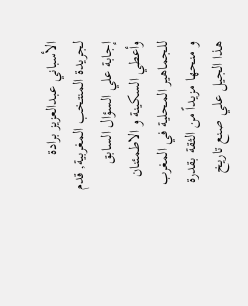الأسباني عبدالعزيز برادة لجريدة المنتخب المغربية, قدم إجابة علي السؤال السابق وأعطي السكينة و الاطمئنان للجماهير المحلية في المغرب و منحها مزيداً من الثقة بقدرة هذا الجيل علي صنع تاريخ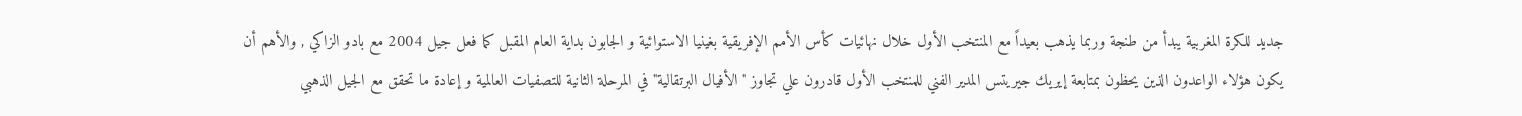جديد للكرة المغربية يبدأ من طنجة وربما يذهب بعيداً مع المنتخب الأول خلال نهائيات كأس الأمم الإفريقية بغينيا الاستوائية و الجابون بداية العام المقبل كما فعل جيل 2004 مع بادو الزاكي , والأهم أن يكون هؤلاء الواعدون الذين يحظون بمتابعة إيريك جيريتس المدير الفني للمنتخب الأول قادرون علي تجاوز "الأفيال البرتقالية" في المرحلة الثانية للتصفيات العالمية و إعادة ما تحقق مع الجيل الذهبي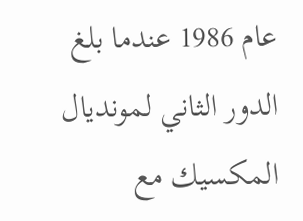عام 1986 عندما بلغ الدور الثاني لمونديال المكسيك مع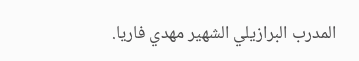المدرب البرازيلي الشهير مهدي فاريا.